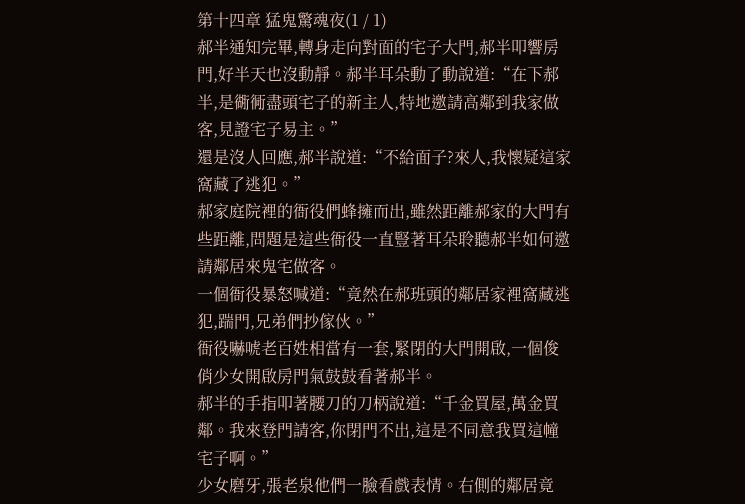第十四章 猛鬼驚魂夜(1 / 1)
郝半通知完畢,轉身走向對面的宅子大門,郝半叩響房門,好半天也沒動靜。郝半耳朵動了動說道:“在下郝半,是衚衕盡頭宅子的新主人,特地邀請高鄰到我家做客,見證宅子易主。”
還是沒人回應,郝半說道:“不給面子?來人,我懷疑這家窩藏了逃犯。”
郝家庭院裡的衙役們蜂擁而出,雖然距離郝家的大門有些距離,問題是這些衙役一直豎著耳朵聆聽郝半如何邀請鄰居來鬼宅做客。
一個衙役暴怒喊道:“竟然在郝班頭的鄰居家裡窩藏逃犯,踹門,兄弟們抄傢伙。”
衙役嚇唬老百姓相當有一套,緊閉的大門開啟,一個俊俏少女開啟房門氣鼓鼓看著郝半。
郝半的手指叩著腰刀的刀柄說道:“千金買屋,萬金買鄰。我來登門請客,你閉門不出,這是不同意我買這幢宅子啊。”
少女磨牙,張老泉他們一臉看戲表情。右側的鄰居竟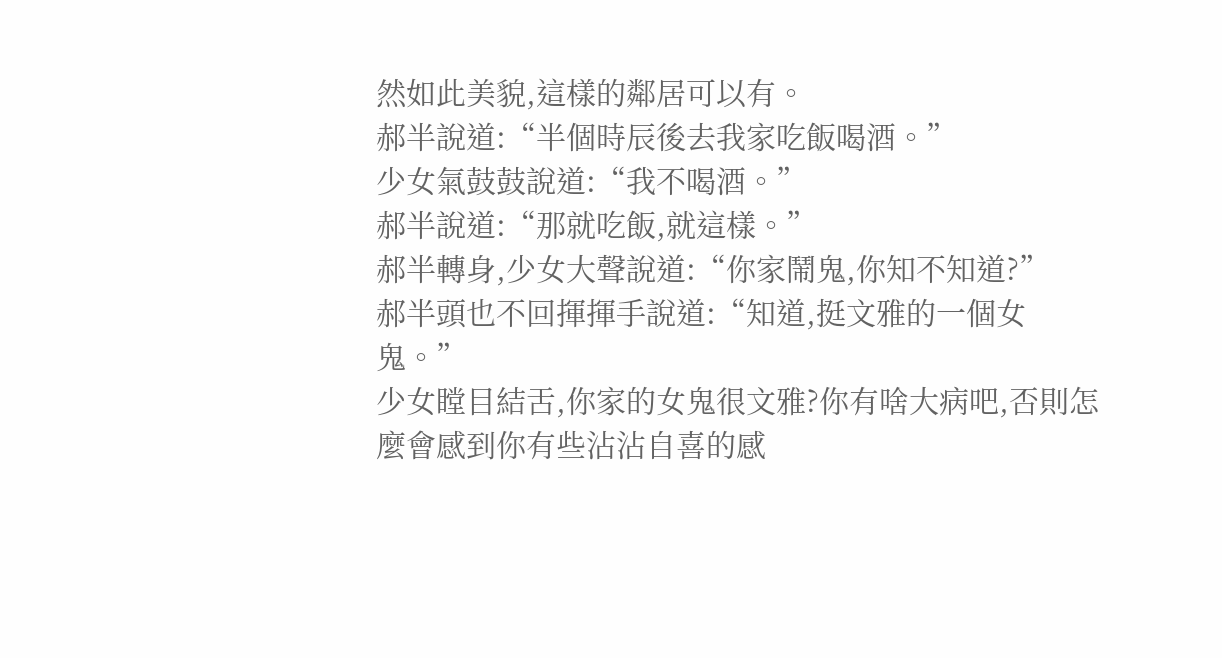然如此美貌,這樣的鄰居可以有。
郝半說道:“半個時辰後去我家吃飯喝酒。”
少女氣鼓鼓說道:“我不喝酒。”
郝半說道:“那就吃飯,就這樣。”
郝半轉身,少女大聲說道:“你家鬧鬼,你知不知道?”
郝半頭也不回揮揮手說道:“知道,挺文雅的一個女鬼。”
少女瞠目結舌,你家的女鬼很文雅?你有啥大病吧,否則怎麼會感到你有些沾沾自喜的感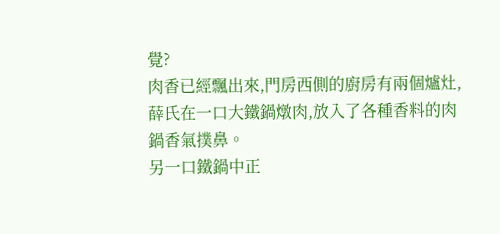覺?
肉香已經飄出來,門房西側的廚房有兩個爐灶,薛氏在一口大鐵鍋燉肉,放入了各種香料的肉鍋香氣撲鼻。
另一口鐵鍋中正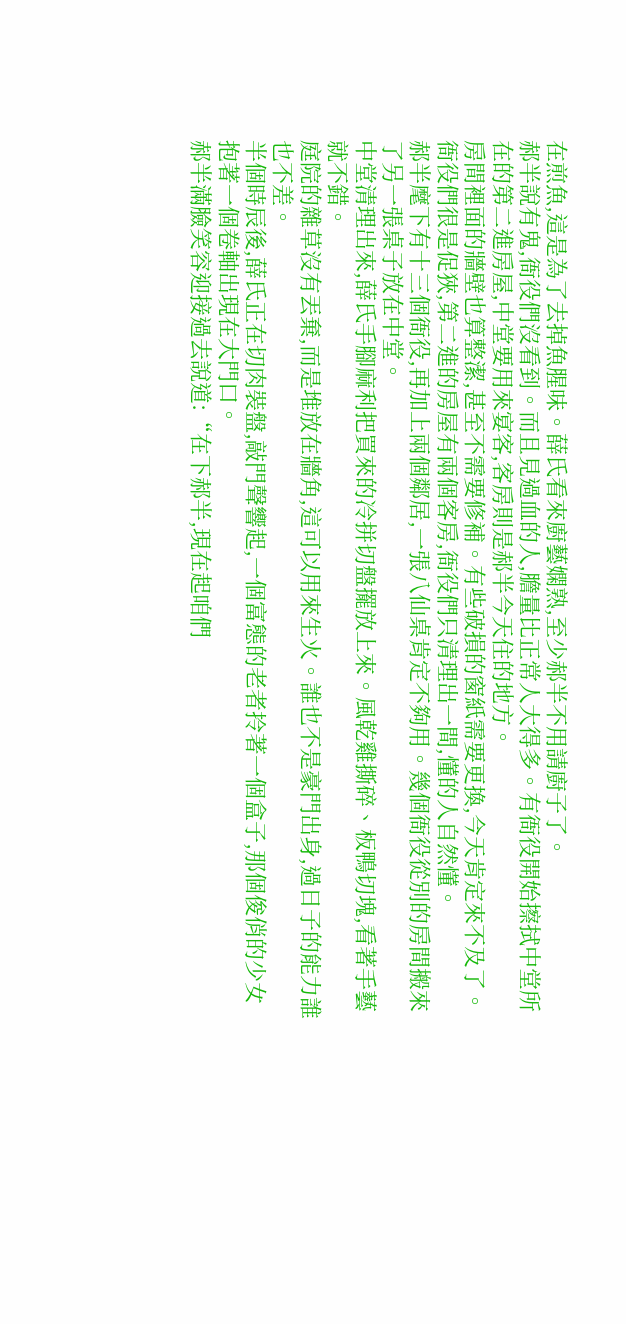在煎魚,這是為了去掉魚腥味。薛氏看來廚藝嫻熟,至少郝半不用請廚子了。
郝半說有鬼,衙役們沒看到。而且見過血的人,膽量比正常人大得多。有衙役開始擦拭中堂所在的第二進房屋,中堂要用來宴客,客房則是郝半今天住的地方。
房間裡面的牆壁也算整潔,甚至不需要修補。有些破損的窗紙需要更換,今天肯定來不及了。衙役們很是促狹,第二進的房屋有兩個客房,衙役們只清理出一間,懂的人自然懂。
郝半麾下有十三個衙役,再加上兩個鄰居,一張八仙桌肯定不夠用。幾個衙役從別的房間搬來了另一張桌子放在中堂。
中堂清理出來,薛氏手腳麻利把買來的冷拼切盤擺放上來。風乾雞撕碎、板鴨切塊,看著手藝就不錯。
庭院的雜草沒有丟棄,而是堆放在牆角,這可以用來生火。誰也不是豪門出身,過日子的能力誰也不差。
半個時辰後,薛氏正在切肉裝盤,敲門聲響起,一個富態的老者拎著一個盒子,那個俊俏的少女抱著一個卷軸出現在大門口。
郝半滿臉笑容迎接過去說道:“在下郝半,現在起咱們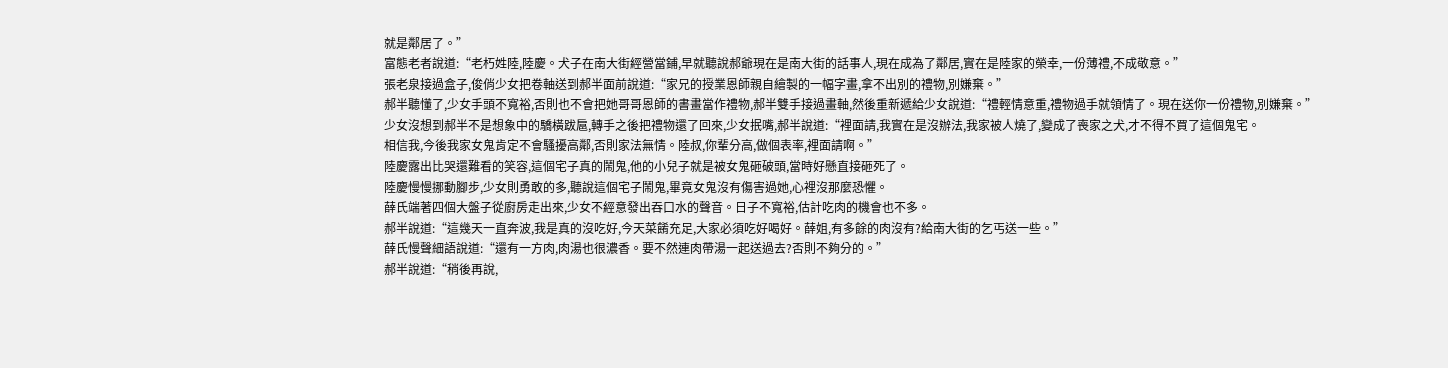就是鄰居了。”
富態老者說道:“老朽姓陸,陸慶。犬子在南大街經營當鋪,早就聽說郝爺現在是南大街的話事人,現在成為了鄰居,實在是陸家的榮幸,一份薄禮,不成敬意。”
張老泉接過盒子,俊俏少女把卷軸送到郝半面前說道:“家兄的授業恩師親自繪製的一幅字畫,拿不出別的禮物,別嫌棄。”
郝半聽懂了,少女手頭不寬裕,否則也不會把她哥哥恩師的書畫當作禮物,郝半雙手接過畫軸,然後重新遞給少女說道:“禮輕情意重,禮物過手就領情了。現在送你一份禮物,別嫌棄。”
少女沒想到郝半不是想象中的驕橫跋扈,轉手之後把禮物還了回來,少女抿嘴,郝半說道:“裡面請,我實在是沒辦法,我家被人燒了,變成了喪家之犬,才不得不買了這個鬼宅。
相信我,今後我家女鬼肯定不會騷擾高鄰,否則家法無情。陸叔,你輩分高,做個表率,裡面請啊。”
陸慶露出比哭還難看的笑容,這個宅子真的鬧鬼,他的小兒子就是被女鬼砸破頭,當時好懸直接砸死了。
陸慶慢慢挪動腳步,少女則勇敢的多,聽說這個宅子鬧鬼,畢竟女鬼沒有傷害過她,心裡沒那麼恐懼。
薛氏端著四個大盤子從廚房走出來,少女不經意發出吞口水的聲音。日子不寬裕,估計吃肉的機會也不多。
郝半說道:“這幾天一直奔波,我是真的沒吃好,今天菜餚充足,大家必須吃好喝好。薛姐,有多餘的肉沒有?給南大街的乞丐送一些。”
薛氏慢聲細語說道:“還有一方肉,肉湯也很濃香。要不然連肉帶湯一起送過去?否則不夠分的。”
郝半說道:“稍後再說,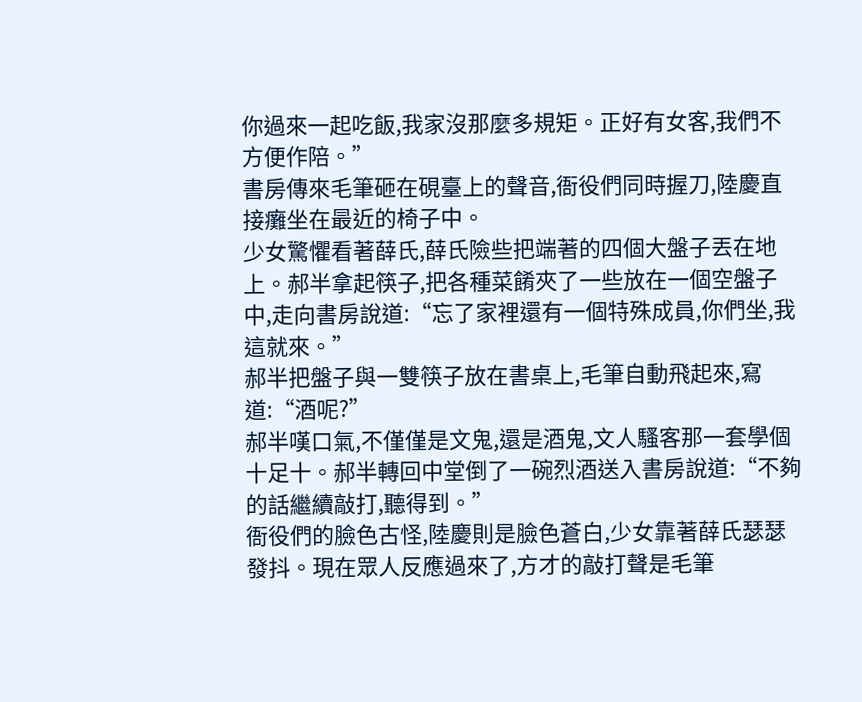你過來一起吃飯,我家沒那麼多規矩。正好有女客,我們不方便作陪。”
書房傳來毛筆砸在硯臺上的聲音,衙役們同時握刀,陸慶直接癱坐在最近的椅子中。
少女驚懼看著薛氏,薛氏險些把端著的四個大盤子丟在地上。郝半拿起筷子,把各種菜餚夾了一些放在一個空盤子中,走向書房說道:“忘了家裡還有一個特殊成員,你們坐,我這就來。”
郝半把盤子與一雙筷子放在書桌上,毛筆自動飛起來,寫道:“酒呢?”
郝半嘆口氣,不僅僅是文鬼,還是酒鬼,文人騷客那一套學個十足十。郝半轉回中堂倒了一碗烈酒送入書房說道:“不夠的話繼續敲打,聽得到。”
衙役們的臉色古怪,陸慶則是臉色蒼白,少女靠著薛氏瑟瑟發抖。現在眾人反應過來了,方才的敲打聲是毛筆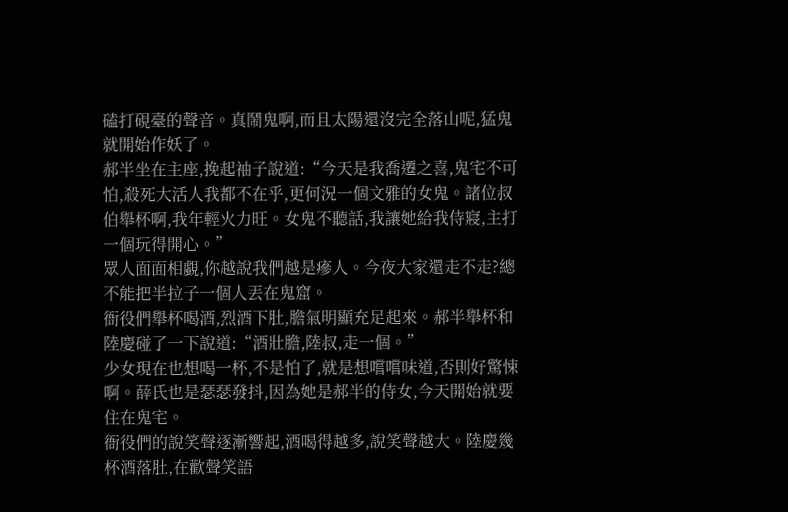磕打硯臺的聲音。真鬧鬼啊,而且太陽還沒完全落山呢,猛鬼就開始作妖了。
郝半坐在主座,挽起袖子說道:“今天是我喬遷之喜,鬼宅不可怕,殺死大活人我都不在乎,更何況一個文雅的女鬼。諸位叔伯舉杯啊,我年輕火力旺。女鬼不聽話,我讓她給我侍寢,主打一個玩得開心。”
眾人面面相覷,你越說我們越是瘮人。今夜大家還走不走?總不能把半拉子一個人丟在鬼窟。
衙役們舉杯喝酒,烈酒下肚,膽氣明顯充足起來。郝半舉杯和陸慶碰了一下說道:“酒壯膽,陸叔,走一個。”
少女現在也想喝一杯,不是怕了,就是想嚐嚐味道,否則好驚悚啊。薛氏也是瑟瑟發抖,因為她是郝半的侍女,今天開始就要住在鬼宅。
衙役們的說笑聲逐漸響起,酒喝得越多,說笑聲越大。陸慶幾杯酒落肚,在歡聲笑語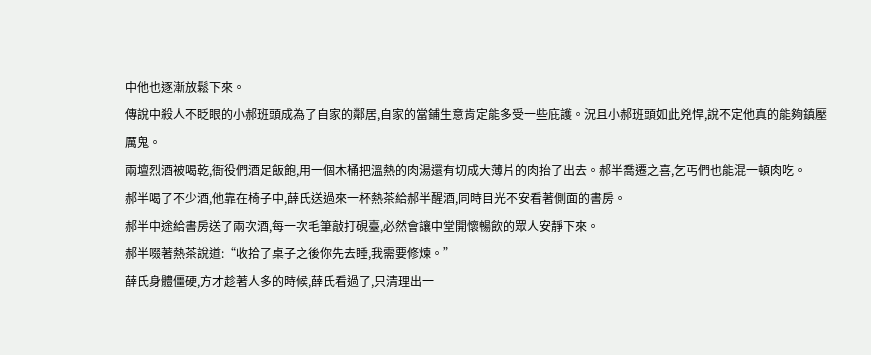中他也逐漸放鬆下來。
傳說中殺人不眨眼的小郝班頭成為了自家的鄰居,自家的當鋪生意肯定能多受一些庇護。況且小郝班頭如此兇悍,說不定他真的能夠鎮壓厲鬼。
兩壇烈酒被喝乾,衙役們酒足飯飽,用一個木桶把溫熱的肉湯還有切成大薄片的肉抬了出去。郝半喬遷之喜,乞丐們也能混一頓肉吃。
郝半喝了不少酒,他靠在椅子中,薛氏送過來一杯熱茶給郝半醒酒,同時目光不安看著側面的書房。
郝半中途給書房送了兩次酒,每一次毛筆敲打硯臺,必然會讓中堂開懷暢飲的眾人安靜下來。
郝半啜著熱茶說道:“收拾了桌子之後你先去睡,我需要修煉。”
薛氏身體僵硬,方才趁著人多的時候,薛氏看過了,只清理出一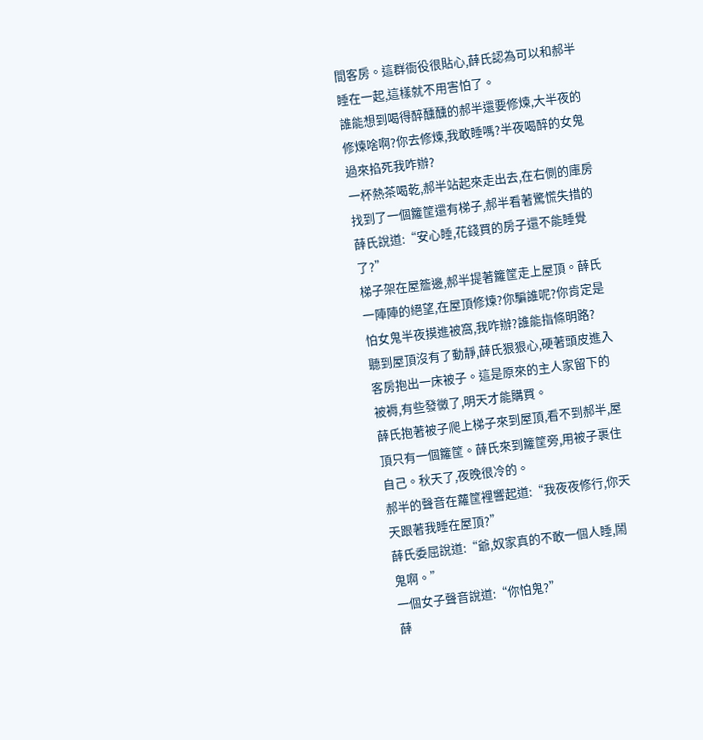間客房。這群衙役很貼心,薛氏認為可以和郝半睡在一起,這樣就不用害怕了。
誰能想到喝得醉醺醺的郝半還要修煉,大半夜的修煉啥啊?你去修煉,我敢睡嗎?半夜喝醉的女鬼過來掐死我咋辦?
一杯熱茶喝乾,郝半站起來走出去,在右側的庫房找到了一個籮筐還有梯子,郝半看著驚慌失措的薛氏說道:“安心睡,花錢買的房子還不能睡覺了?”
梯子架在屋簷邊,郝半提著籮筐走上屋頂。薛氏一陣陣的絕望,在屋頂修煉?你騙誰呢?你肯定是怕女鬼半夜摸進被窩,我咋辦?誰能指條明路?
聽到屋頂沒有了動靜,薛氏狠狠心,硬著頭皮進入客房抱出一床被子。這是原來的主人家留下的被褥,有些發黴了,明天才能購買。
薛氏抱著被子爬上梯子來到屋頂,看不到郝半,屋頂只有一個籮筐。薛氏來到籮筐旁,用被子裹住自己。秋天了,夜晚很冷的。
郝半的聲音在蘿筐裡響起道:“我夜夜修行,你天天跟著我睡在屋頂?”
薛氏委屈說道:“爺,奴家真的不敢一個人睡,鬧鬼啊。”
一個女子聲音說道:“你怕鬼?”
薛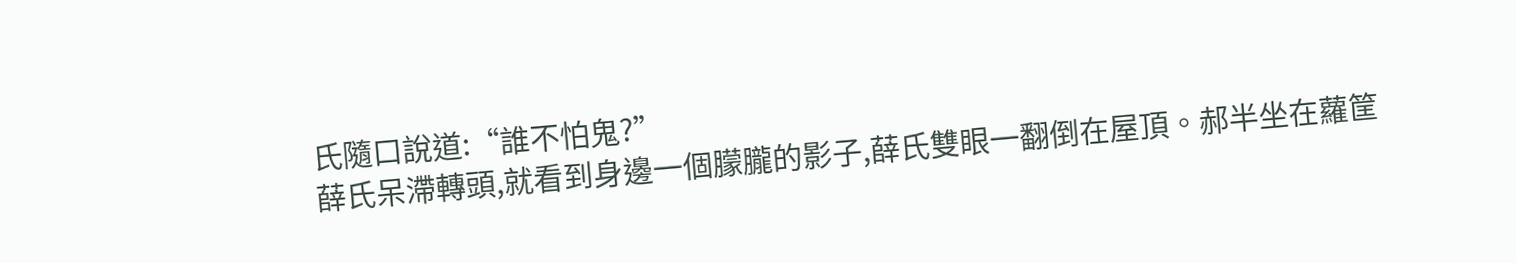氏隨口說道:“誰不怕鬼?”
薛氏呆滯轉頭,就看到身邊一個朦朧的影子,薛氏雙眼一翻倒在屋頂。郝半坐在蘿筐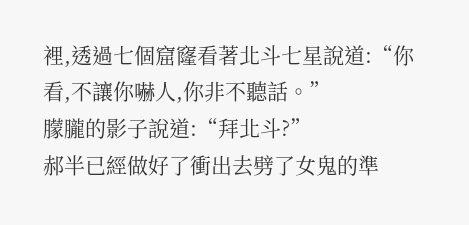裡,透過七個窟窿看著北斗七星說道:“你看,不讓你嚇人,你非不聽話。”
朦朧的影子說道:“拜北斗?”
郝半已經做好了衝出去劈了女鬼的準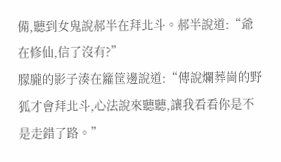備,聽到女鬼說郝半在拜北斗。郝半說道:“爺在修仙,信了沒有?”
朦朧的影子湊在籮筐邊說道:“傳說爛葬崗的野狐才會拜北斗,心法說來聽聽,讓我看看你是不是走錯了路。”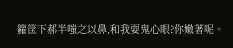籮筐下郝半嗤之以鼻,和我耍鬼心眼?你嫩著呢。